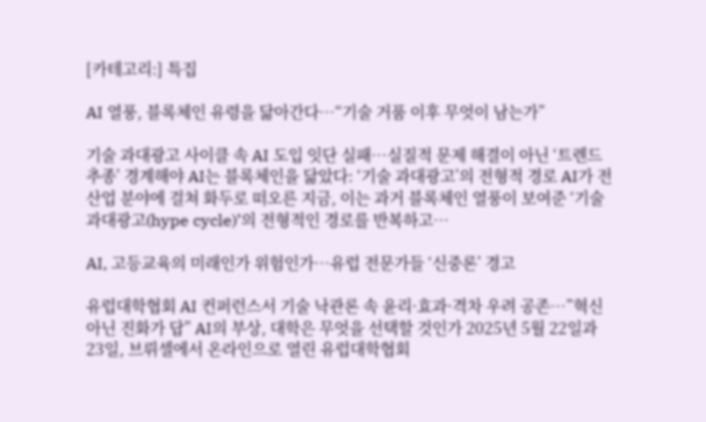[카테고리:] 특집

AI 열풍, 블록체인 유령을 닮아간다…“기술 거품 이후 무엇이 남는가”

기술 과대광고 사이클 속 AI 도입 잇단 실패…실질적 문제 해결이 아닌 ‘트렌드 추종’ 경계해야 AI는 블록체인을 닮았다: ‘기술 과대광고’의 전형적 경로 AI가 전 산업 분야에 걸쳐 화두로 떠오른 지금, 이는 과거 블록체인 열풍이 보여준 ‘기술 과대광고(hype cycle)’의 전형적인 경로를 반복하고…

AI, 고등교육의 미래인가 위험인가…유럽 전문가들 ‘신중론’ 경고

유럽대학협회 AI 컨퍼런스서 기술 낙관론 속 윤리·효과·격차 우려 공존…”혁신 아닌 진화가 답” AI의 부상, 대학은 무엇을 선택할 것인가 2025년 5월 22일과 23일, 브뤼셀에서 온라인으로 열린 유럽대학협회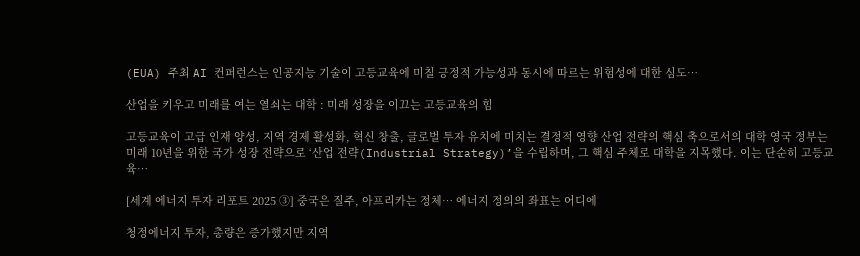(EUA) 주최 AI 컨퍼런스는 인공지능 기술이 고등교육에 미칠 긍정적 가능성과 동시에 따르는 위험성에 대한 심도…

산업을 키우고 미래를 여는 열쇠는 대학 : 미래 성장을 이끄는 고등교육의 힘

고등교육이 고급 인재 양성, 지역 경제 활성화, 혁신 창출, 글로벌 투자 유치에 미치는 결정적 영향 산업 전략의 핵심 축으로서의 대학 영국 정부는 미래 10년을 위한 국가 성장 전략으로 ‘산업 전략(Industrial Strategy)’을 수립하며, 그 핵심 주체로 대학을 지목했다. 이는 단순히 고등교육…

[세계 에너지 투자 리포트 2025 ③] 중국은 질주, 아프리카는 정체… 에너지 정의의 좌표는 어디에

청정에너지 투자, 총량은 증가했지만 지역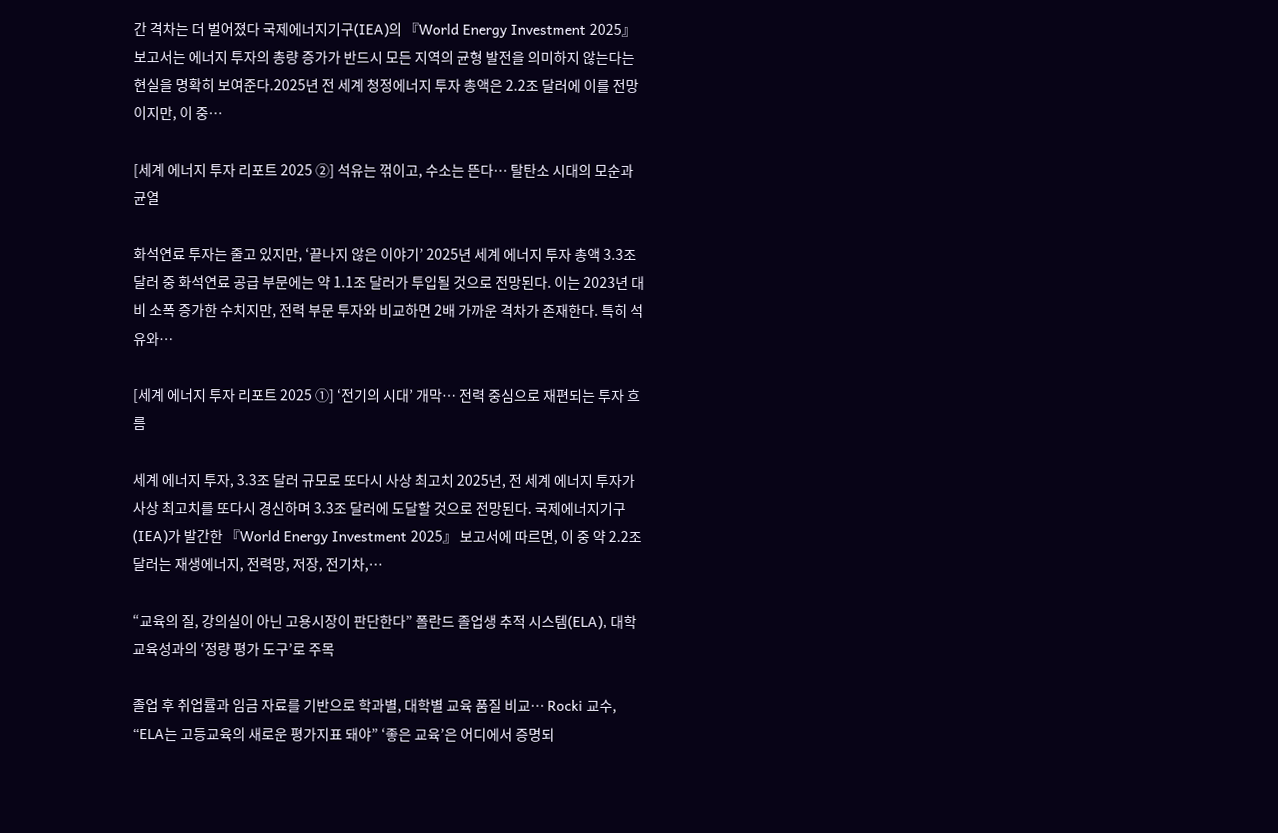간 격차는 더 벌어졌다 국제에너지기구(IEA)의 『World Energy Investment 2025』 보고서는 에너지 투자의 총량 증가가 반드시 모든 지역의 균형 발전을 의미하지 않는다는 현실을 명확히 보여준다.2025년 전 세계 청정에너지 투자 총액은 2.2조 달러에 이를 전망이지만, 이 중…

[세계 에너지 투자 리포트 2025 ②] 석유는 꺾이고, 수소는 뜬다… 탈탄소 시대의 모순과 균열

화석연료 투자는 줄고 있지만, ‘끝나지 않은 이야기’ 2025년 세계 에너지 투자 총액 3.3조 달러 중 화석연료 공급 부문에는 약 1.1조 달러가 투입될 것으로 전망된다. 이는 2023년 대비 소폭 증가한 수치지만, 전력 부문 투자와 비교하면 2배 가까운 격차가 존재한다. 특히 석유와…

[세계 에너지 투자 리포트 2025 ①] ‘전기의 시대’ 개막… 전력 중심으로 재편되는 투자 흐름

세계 에너지 투자, 3.3조 달러 규모로 또다시 사상 최고치 2025년, 전 세계 에너지 투자가 사상 최고치를 또다시 경신하며 3.3조 달러에 도달할 것으로 전망된다. 국제에너지기구(IEA)가 발간한 『World Energy Investment 2025』 보고서에 따르면, 이 중 약 2.2조 달러는 재생에너지, 전력망, 저장, 전기차,…

“교육의 질, 강의실이 아닌 고용시장이 판단한다” 폴란드 졸업생 추적 시스템(ELA), 대학 교육성과의 ‘정량 평가 도구’로 주목

졸업 후 취업률과 임금 자료를 기반으로 학과별, 대학별 교육 품질 비교… Rocki 교수, “ELA는 고등교육의 새로운 평가지표 돼야” ‘좋은 교육’은 어디에서 증명되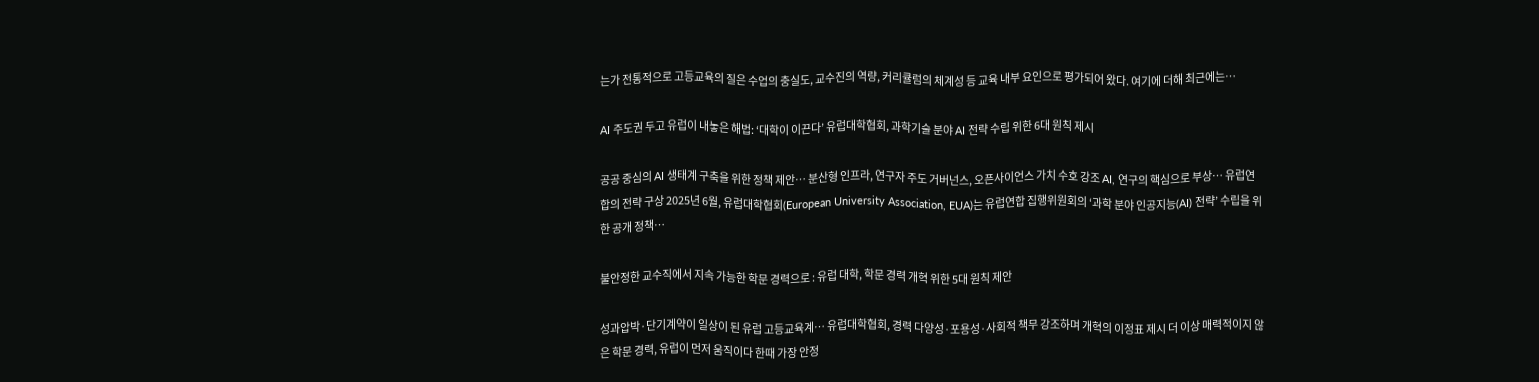는가 전통적으로 고등교육의 질은 수업의 충실도, 교수진의 역량, 커리큘럼의 체계성 등 교육 내부 요인으로 평가되어 왔다. 여기에 더해 최근에는…

AI 주도권 두고 유럽이 내놓은 해법: ‘대학이 이끈다’ 유럽대학협회, 과학기술 분야 AI 전략 수립 위한 6대 원칙 제시

공공 중심의 AI 생태계 구축을 위한 정책 제안… 분산형 인프라, 연구자 주도 거버넌스, 오픈사이언스 가치 수호 강조 AI, 연구의 핵심으로 부상… 유럽연합의 전략 구상 2025년 6월, 유럽대학협회(European University Association, EUA)는 유럽연합 집행위원회의 ‘과학 분야 인공지능(AI) 전략’ 수립을 위한 공개 정책…

불안정한 교수직에서 지속 가능한 학문 경력으로 : 유럽 대학, 학문 경력 개혁 위한 5대 원칙 제안

성과압박·단기계약이 일상이 된 유럽 고등교육계… 유럽대학협회, 경력 다양성·포용성·사회적 책무 강조하며 개혁의 이정표 제시 더 이상 매력적이지 않은 학문 경력, 유럽이 먼저 움직이다 한때 가장 안정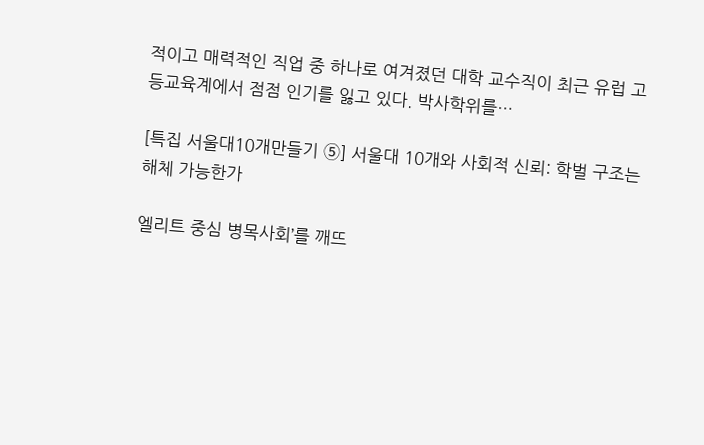적이고 매력적인 직업 중 하나로 여겨졌던 대학 교수직이 최근 유럽 고등교육계에서 점점 인기를 잃고 있다. 박사학위를…

[특집 서울대10개만들기 ➄] 서울대 10개와 사회적 신뢰: 학벌 구조는 해체 가능한가

엘리트 중심 병목사회’를 깨뜨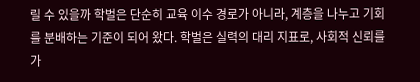릴 수 있을까 학벌은 단순히 교육 이수 경로가 아니라, 계층을 나누고 기회를 분배하는 기준이 되어 왔다. 학벌은 실력의 대리 지표로, 사회적 신뢰를 가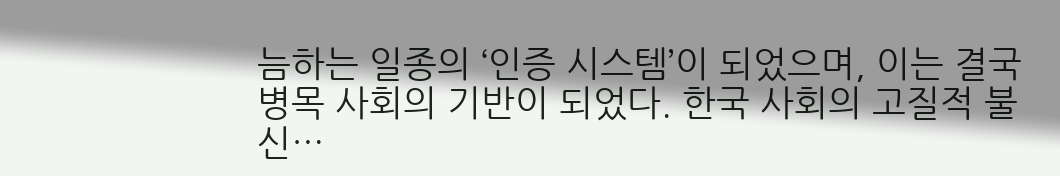늠하는 일종의 ‘인증 시스템’이 되었으며, 이는 결국 병목 사회의 기반이 되었다. 한국 사회의 고질적 불신…